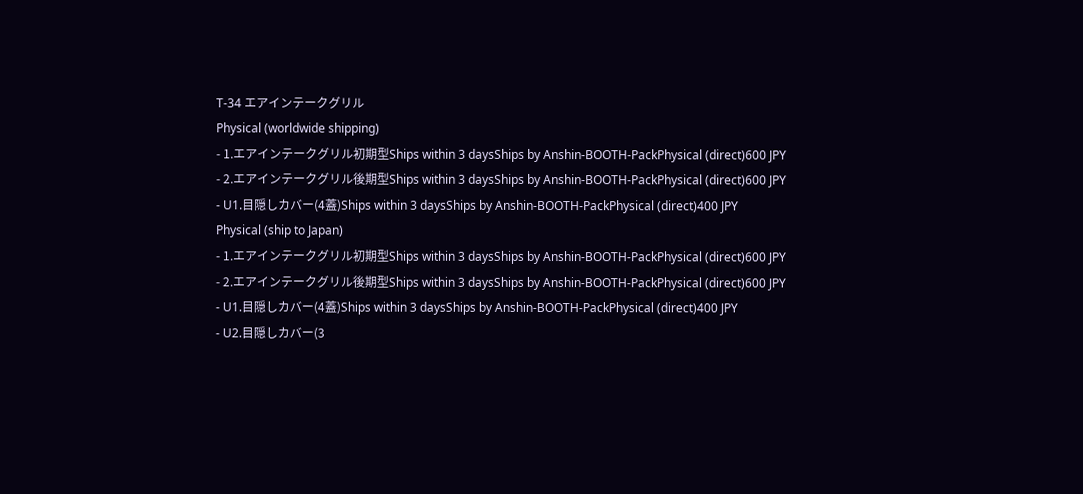T-34 エアインテークグリル
Physical (worldwide shipping)
- 1.エアインテークグリル初期型Ships within 3 daysShips by Anshin-BOOTH-PackPhysical (direct)600 JPY
- 2.エアインテークグリル後期型Ships within 3 daysShips by Anshin-BOOTH-PackPhysical (direct)600 JPY
- U1.目隠しカバー(4蓋)Ships within 3 daysShips by Anshin-BOOTH-PackPhysical (direct)400 JPY
Physical (ship to Japan)
- 1.エアインテークグリル初期型Ships within 3 daysShips by Anshin-BOOTH-PackPhysical (direct)600 JPY
- 2.エアインテークグリル後期型Ships within 3 daysShips by Anshin-BOOTH-PackPhysical (direct)600 JPY
- U1.目隠しカバー(4蓋)Ships within 3 daysShips by Anshin-BOOTH-PackPhysical (direct)400 JPY
- U2.目隠しカバー(3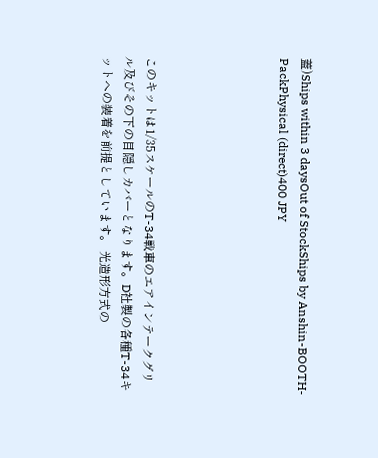蓋)Ships within 3 daysOut of StockShips by Anshin-BOOTH-PackPhysical (direct)400 JPY





このキットは1/35スケールのT-34戦車のエアインテークグリル及びその下の目隠しカバーとなります。D社製の各種T-34キットへの装着を前提としています。 光造形方式の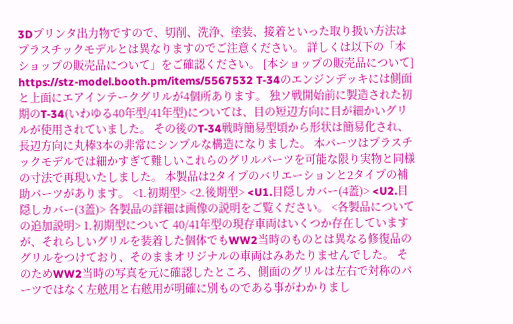3Dプリンタ出力物ですので、切削、洗浄、塗装、接着といった取り扱い方法はプラスチックモデルとは異なりますのでご注意ください。 詳しくは以下の「本ショップの販売品について」をご確認ください。 [本ショップの販売品について] https://stz-model.booth.pm/items/5567532 T-34のエンジンデッキには側面と上面にエアインテークグリルが4個所あります。 独ソ戦開始前に製造された初期のT-34(いわゆる40年型/41年型)については、目の短辺方向に目が細かいグリルが使用されていました。 その後のT-34戦時簡易型頃から形状は簡易化され、長辺方向に丸棒3本の非常にシンプルな構造になりました。 本パーツはプラスチックモデルでは細かすぎて難しいこれらのグリルパーツを可能な限り実物と同様の寸法で再現いたしました。 本製品は2タイプのバリエーションと2タイプの補助パーツがあります。 <1.初期型> <2.後期型> <U1.目隠しカバー(4蓋)> <U2.目隠しカバー(3蓋)> 各製品の詳細は画像の説明をご覧ください。 <各製品についての追加説明> 1.初期型について 40/41年型の現存車両はいくつか存在していますが、それらしいグリルを装着した個体でもWW2当時のものとは異なる修復品のグリルをつけており、そのままオリジナルの車両はみあたりませんでした。 そのためWW2当時の写真を元に確認したところ、側面のグリルは左右で対称のパーツではなく左舷用と右舷用が明確に別ものである事がわかりまし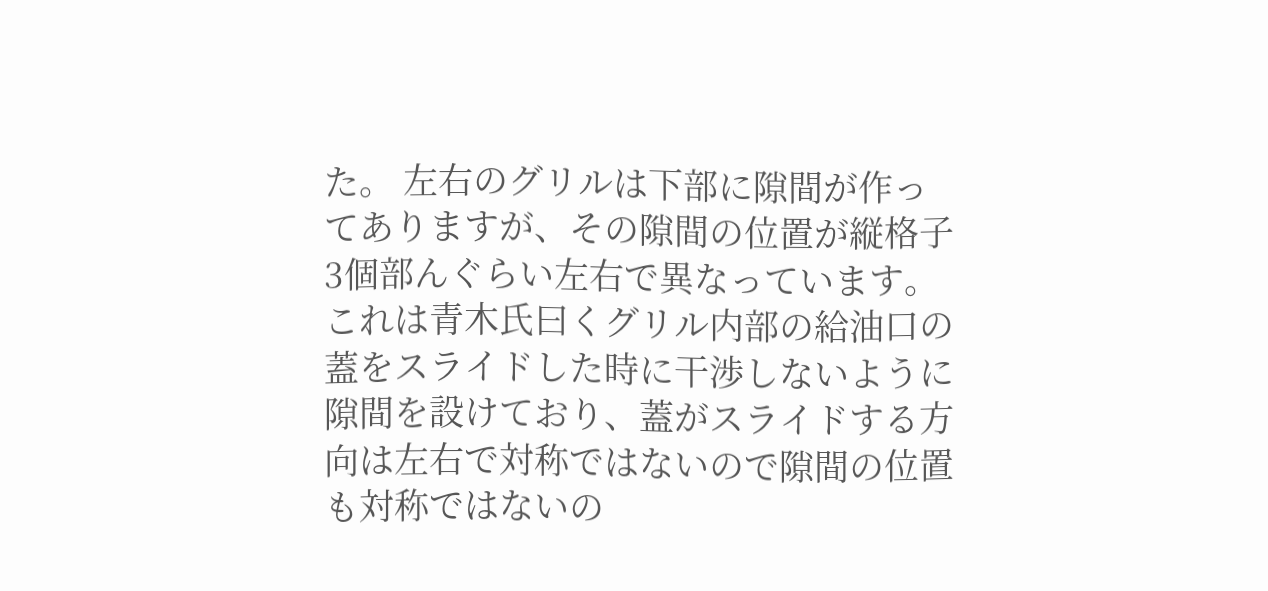た。 左右のグリルは下部に隙間が作ってありますが、その隙間の位置が縦格子3個部んぐらい左右で異なっています。 これは青木氏曰くグリル内部の給油口の蓋をスライドした時に干渉しないように隙間を設けており、蓋がスライドする方向は左右で対称ではないので隙間の位置も対称ではないの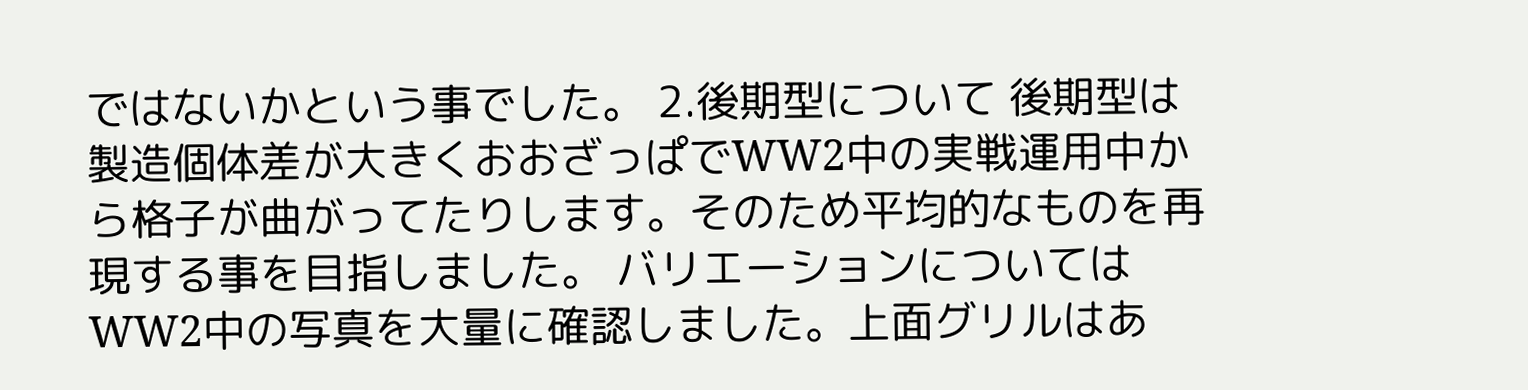ではないかという事でした。 2.後期型について 後期型は製造個体差が大きくおおざっぱでWW2中の実戦運用中から格子が曲がってたりします。そのため平均的なものを再現する事を目指しました。 バリエーションについてはWW2中の写真を大量に確認しました。上面グリルはあ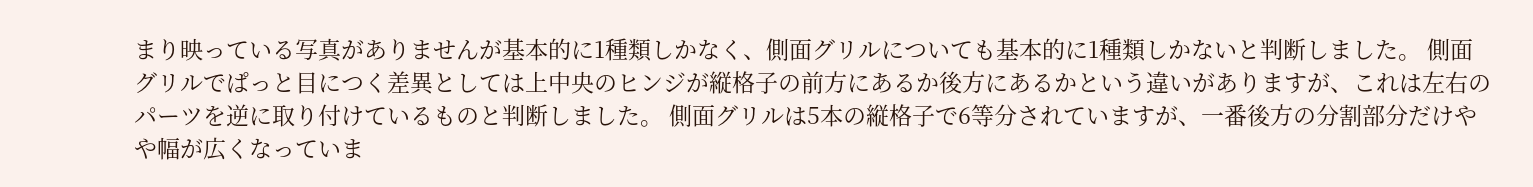まり映っている写真がありませんが基本的に1種類しかなく、側面グリルについても基本的に1種類しかないと判断しました。 側面グリルでぱっと目につく差異としては上中央のヒンジが縦格子の前方にあるか後方にあるかという違いがありますが、これは左右のパーツを逆に取り付けているものと判断しました。 側面グリルは5本の縦格子で6等分されていますが、一番後方の分割部分だけやや幅が広くなっていま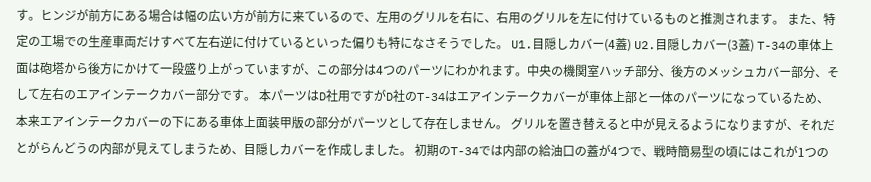す。ヒンジが前方にある場合は幅の広い方が前方に来ているので、左用のグリルを右に、右用のグリルを左に付けているものと推測されます。 また、特定の工場での生産車両だけすべて左右逆に付けているといった偏りも特になさそうでした。 U1.目隠しカバー(4蓋) U2.目隠しカバー(3蓋) T-34の車体上面は砲塔から後方にかけて一段盛り上がっていますが、この部分は4つのパーツにわかれます。中央の機関室ハッチ部分、後方のメッシュカバー部分、そして左右のエアインテークカバー部分です。 本パーツはD社用ですがD社のT-34はエアインテークカバーが車体上部と一体のパーツになっているため、本来エアインテークカバーの下にある車体上面装甲版の部分がパーツとして存在しません。 グリルを置き替えると中が見えるようになりますが、それだとがらんどうの内部が見えてしまうため、目隠しカバーを作成しました。 初期のT-34では内部の給油口の蓋が4つで、戦時簡易型の頃にはこれが1つの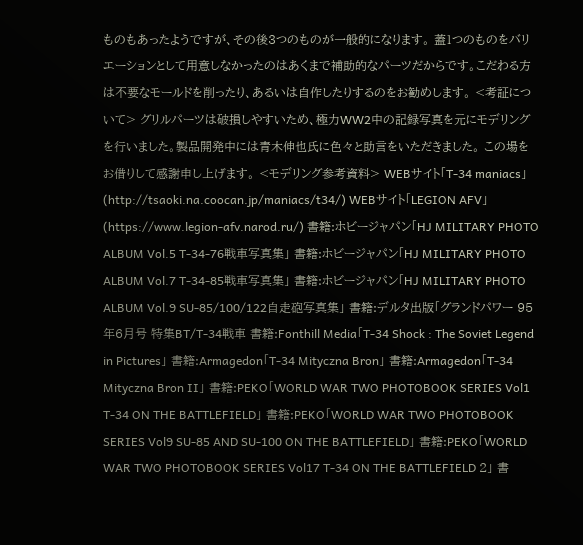ものもあったようですが、その後3つのものが一般的になります。 蓋1つのものをバリエーションとして用意しなかったのはあくまで補助的なパーツだからです。こだわる方は不要なモールドを削ったり、あるいは自作したりするのをお勧めします。 <考証について> グリルパーツは破損しやすいため、極力WW2中の記録写真を元にモデリングを行いました。製品開発中には青木伸也氏に色々と助言をいただきました。 この場をお借りして感謝申し上げます。 <モデリング参考資料> WEBサイト「T-34 maniacs」(http://tsaoki.na.coocan.jp/maniacs/t34/) WEBサイト「LEGION AFV」(https://www.legion-afv.narod.ru/) 書籍:ホビージャパン「HJ MILITARY PHOTO ALBUM Vol.5 T-34-76戦車写真集」 書籍:ホビージャパン「HJ MILITARY PHOTO ALBUM Vol.7 T-34-85戦車写真集」 書籍:ホビージャパン「HJ MILITARY PHOTO ALBUM Vol.9 SU-85/100/122自走砲写真集」 書籍:デルタ出版「グランドパワー 95年6月号 特集BT/T-34戦車 書籍:Fonthill Media「T-34 Shock : The Soviet Legend in Pictures」 書籍:Armagedon「T-34 Mityczna Bron」 書籍:Armagedon「T-34 Mityczna Bron II」 書籍:PEKO「WORLD WAR TWO PHOTOBOOK SERIES Vol1 T-34 ON THE BATTLEFIELD」 書籍:PEKO「WORLD WAR TWO PHOTOBOOK SERIES Vol9 SU-85 AND SU-100 ON THE BATTLEFIELD」 書籍:PEKO「WORLD WAR TWO PHOTOBOOK SERIES Vol17 T-34 ON THE BATTLEFIELD 2」 書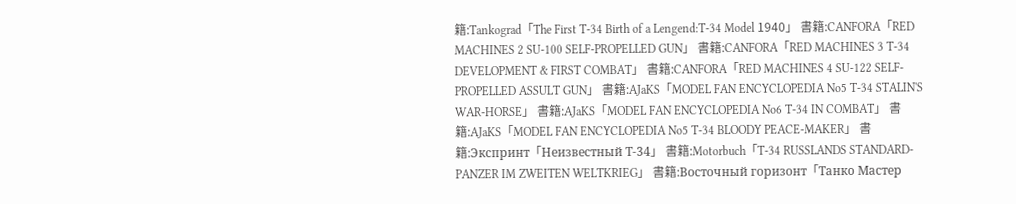籍:Tankograd「The First T-34 Birth of a Lengend:T-34 Model 1940」 書籍:CANFORA「RED MACHINES 2 SU-100 SELF-PROPELLED GUN」 書籍:CANFORA「RED MACHINES 3 T-34 DEVELOPMENT & FIRST COMBAT」 書籍:CANFORA「RED MACHINES 4 SU-122 SELF-PROPELLED ASSULT GUN」 書籍:AJaKS「MODEL FAN ENCYCLOPEDIA No5 T-34 STALIN'S WAR-HORSE」 書籍:AJaKS「MODEL FAN ENCYCLOPEDIA No6 T-34 IN COMBAT」 書籍:AJaKS「MODEL FAN ENCYCLOPEDIA No5 T-34 BLOODY PEACE-MAKER」 書籍:Экспринт「Неизвестный Т-34」 書籍:Motorbuch「T-34 RUSSLANDS STANDARD-PANZER IM ZWEITEN WELTKRIEG」 書籍:Восточный горизонт「Танкo Мастер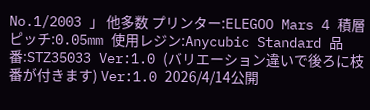No.1/2003 」 他多数 プリンター:ELEGOO Mars 4 積層ピッチ:0.05mm 使用レジン:Anycubic Standard 品番:STZ35033 Ver:1.0 (バリエーション違いで後ろに枝番が付きます) Ver:1.0 2026/4/14公開